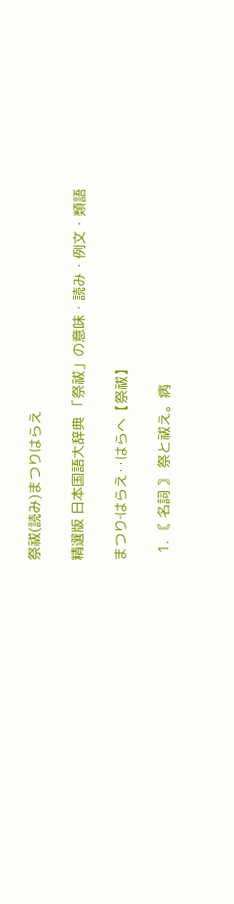祭祓(読み)まつりはらえ

精選版 日本国語大辞典 「祭祓」の意味・読み・例文・類語

まつり‐はらえ‥はらへ【祭祓】

  1. 〘 名詞 〙 祭と祓え。病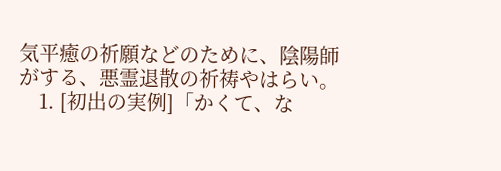気平癒の祈願などのために、陰陽師がする、悪霊退散の祈祷やはらい。
    1. [初出の実例]「かくて、な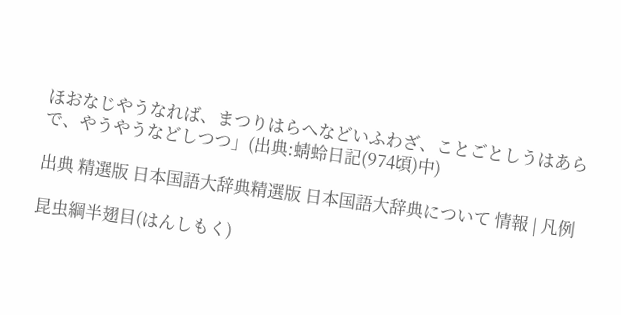ほおなじやうなれば、まつりはらへなどいふわざ、ことごとしうはあらで、やうやうなどしつつ」(出典:蜻蛉日記(974頃)中)

出典 精選版 日本国語大辞典精選版 日本国語大辞典について 情報 | 凡例

昆虫綱半翅目(はんしもく)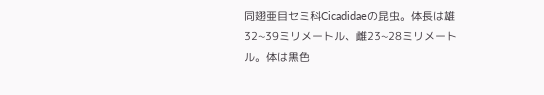同翅亜目セミ科Cicadidaeの昆虫。体長は雄32~39ミリメートル、雌23~28ミリメートル。体は黒色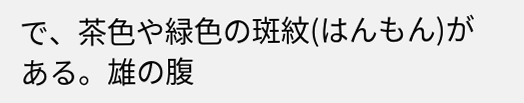で、茶色や緑色の斑紋(はんもん)がある。雄の腹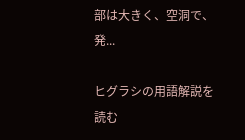部は大きく、空洞で、発...

ヒグラシの用語解説を読む